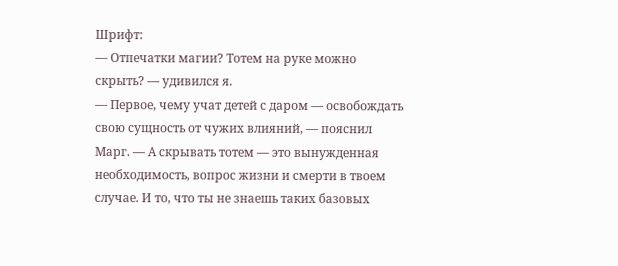Шрифт:
— Отпечатки магии? Тотем на руке можно скрыть? — удивился я.
— Первое, чему учат детей с даром — освобождать свою сущность от чужих влияний, — пояснил Марг. — А скрывать тотем — это вынужденная необходимость, вопрос жизни и смерти в твоем случае. И то, что ты не знаешь таких базовых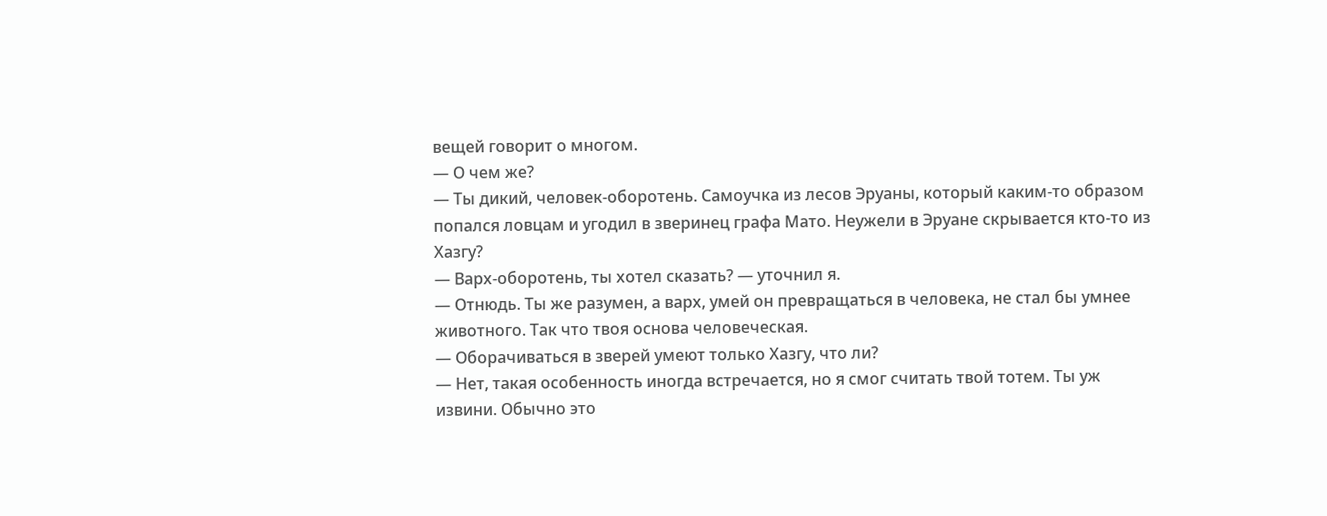вещей говорит о многом.
— О чем же?
— Ты дикий, человек-оборотень. Самоучка из лесов Эруаны, который каким-то образом попался ловцам и угодил в зверинец графа Мато. Неужели в Эруане скрывается кто-то из Хазгу?
— Варх-оборотень, ты хотел сказать? — уточнил я.
— Отнюдь. Ты же разумен, а варх, умей он превращаться в человека, не стал бы умнее животного. Так что твоя основа человеческая.
— Оборачиваться в зверей умеют только Хазгу, что ли?
— Нет, такая особенность иногда встречается, но я смог считать твой тотем. Ты уж извини. Обычно это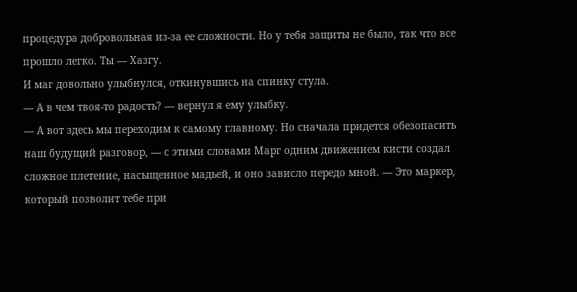процедура добровольная из-за ее сложности. Но у тебя защиты не было, так что все прошло легко. Ты — Хазгу.
И маг довольно улыбнулся, откинувшись на спинку стула.
— А в чем твоя-то радость? — вернул я ему улыбку.
— А вот здесь мы переходим к самому главному. Но сначала придется обезопасить наш будущий разговор, — с этими словами Марг одним движением кисти создал сложное плетение, насыщенное мадьей, и оно зависло передо мной. — Это маркер, который позволит тебе при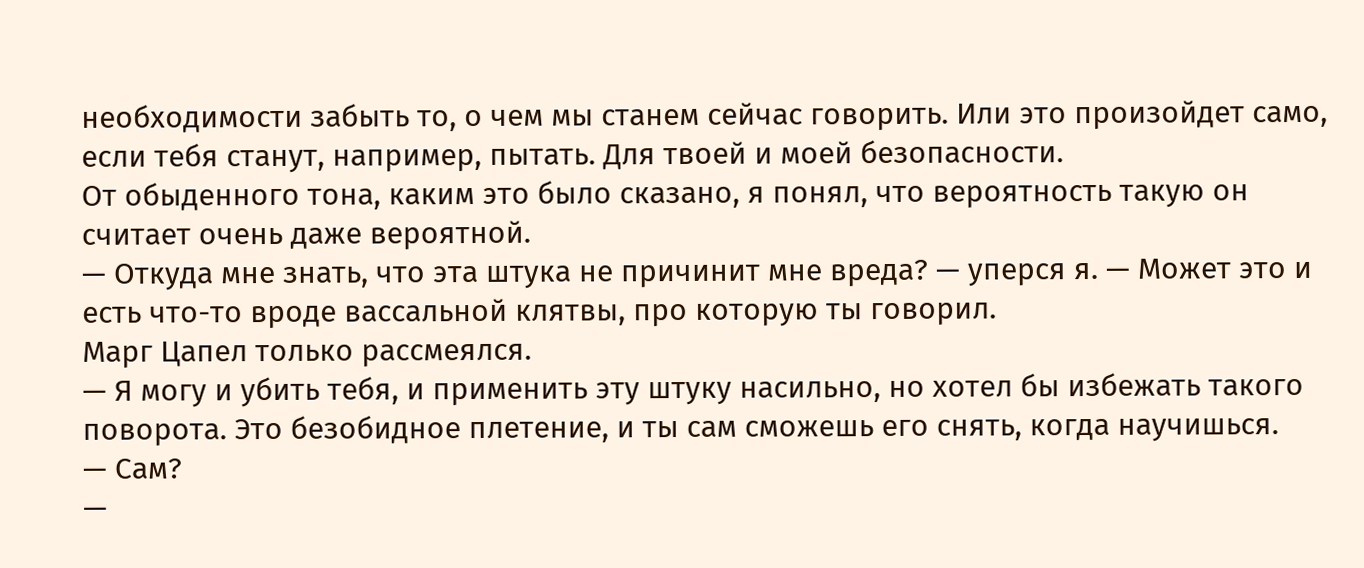необходимости забыть то, о чем мы станем сейчас говорить. Или это произойдет само, если тебя станут, например, пытать. Для твоей и моей безопасности.
От обыденного тона, каким это было сказано, я понял, что вероятность такую он считает очень даже вероятной.
— Откуда мне знать, что эта штука не причинит мне вреда? — уперся я. — Может это и есть что-то вроде вассальной клятвы, про которую ты говорил.
Марг Цапел только рассмеялся.
— Я могу и убить тебя, и применить эту штуку насильно, но хотел бы избежать такого поворота. Это безобидное плетение, и ты сам сможешь его снять, когда научишься.
— Сам?
—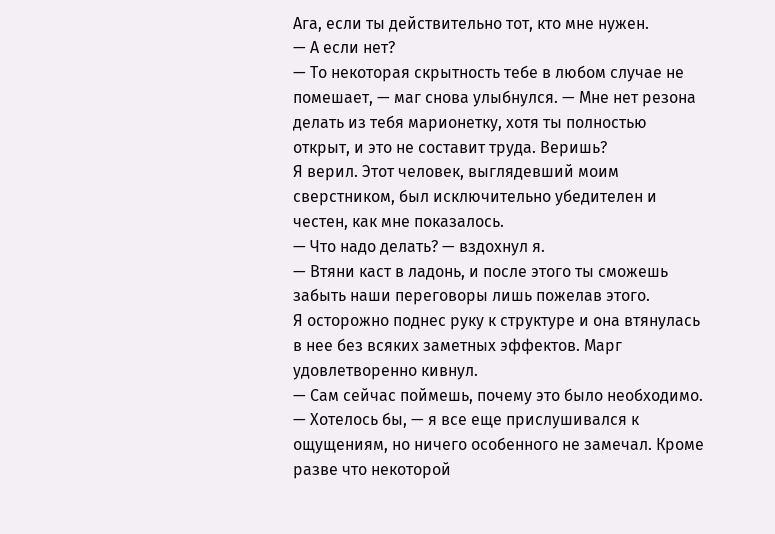Ага, если ты действительно тот, кто мне нужен.
— А если нет?
— То некоторая скрытность тебе в любом случае не помешает, — маг снова улыбнулся. — Мне нет резона делать из тебя марионетку, хотя ты полностью открыт, и это не составит труда. Веришь?
Я верил. Этот человек, выглядевший моим сверстником, был исключительно убедителен и честен, как мне показалось.
— Что надо делать? — вздохнул я.
— Втяни каст в ладонь, и после этого ты сможешь забыть наши переговоры лишь пожелав этого.
Я осторожно поднес руку к структуре и она втянулась в нее без всяких заметных эффектов. Марг удовлетворенно кивнул.
— Сам сейчас поймешь, почему это было необходимо.
— Хотелось бы, — я все еще прислушивался к ощущениям, но ничего особенного не замечал. Кроме разве что некоторой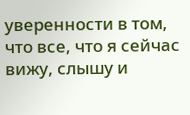уверенности в том, что все, что я сейчас вижу, слышу и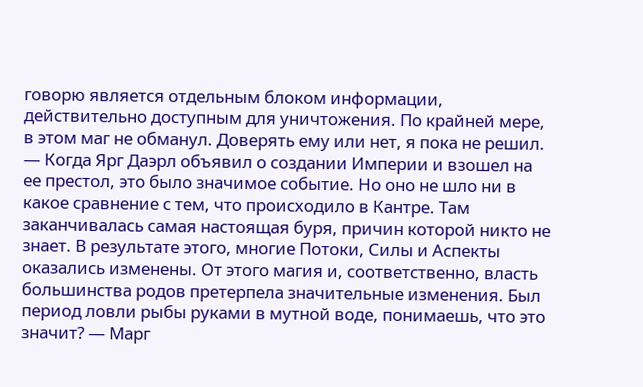говорю является отдельным блоком информации, действительно доступным для уничтожения. По крайней мере, в этом маг не обманул. Доверять ему или нет, я пока не решил.
— Когда Ярг Даэрл объявил о создании Империи и взошел на ее престол, это было значимое событие. Но оно не шло ни в какое сравнение с тем, что происходило в Кантре. Там заканчивалась самая настоящая буря, причин которой никто не знает. В результате этого, многие Потоки, Силы и Аспекты оказались изменены. От этого магия и, соответственно, власть большинства родов претерпела значительные изменения. Был период ловли рыбы руками в мутной воде, понимаешь, что это значит? — Марг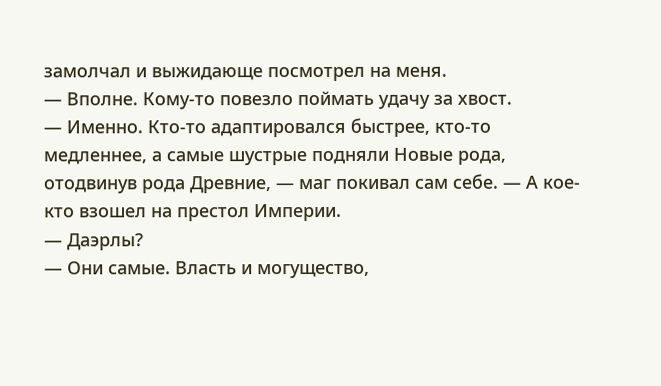замолчал и выжидающе посмотрел на меня.
— Вполне. Кому-то повезло поймать удачу за хвост.
— Именно. Кто-то адаптировался быстрее, кто-то медленнее, а самые шустрые подняли Новые рода, отодвинув рода Древние, — маг покивал сам себе. — А кое-кто взошел на престол Империи.
— Даэрлы?
— Они самые. Власть и могущество,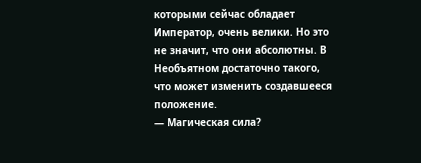которыми сейчас обладает Император, очень велики. Но это не значит, что они абсолютны. В Необъятном достаточно такого, что может изменить создавшееся положение.
— Магическая сила?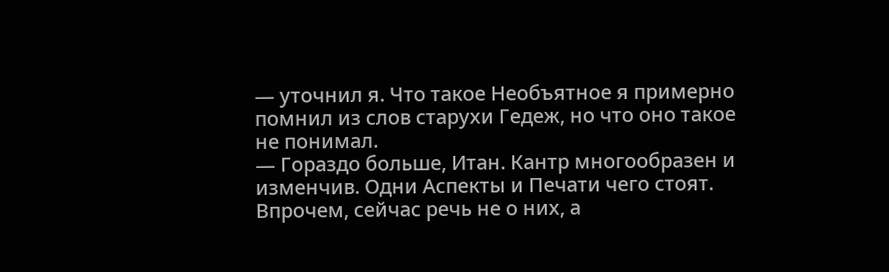— уточнил я. Что такое Необъятное я примерно помнил из слов старухи Гедеж, но что оно такое не понимал.
— Гораздо больше, Итан. Кантр многообразен и изменчив. Одни Аспекты и Печати чего стоят. Впрочем, сейчас речь не о них, а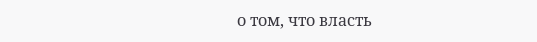о том, что власть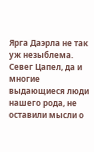Ярга Даэрла не так уж незыблема. Севег Цапел, да и многие выдающиеся люди нашего рода, не оставили мысли о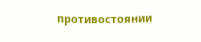противостоянии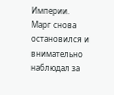Империи.
Марг снова остановился и внимательно наблюдал за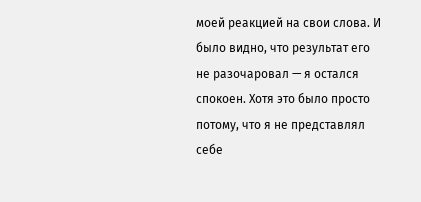моей реакцией на свои слова. И было видно, что результат его не разочаровал — я остался спокоен. Хотя это было просто потому, что я не представлял себе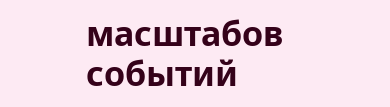масштабов событий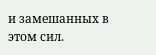и замешанных в этом сил.